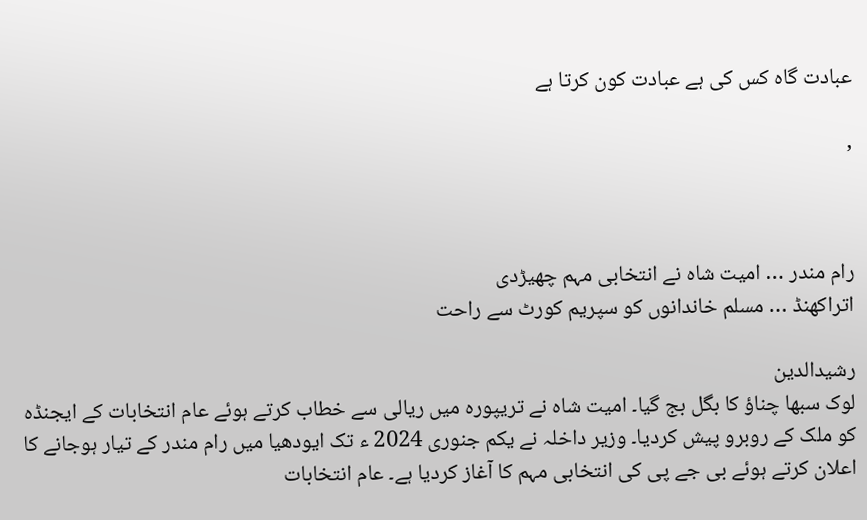عبادت گاہ کس کی ہے عبادت کون کرتا ہے

,



رام مندر … امیت شاہ نے انتخابی مہم چھیڑدی
اتراکھنڈ … مسلم خاندانوں کو سپریم کورٹ سے راحت

رشیدالدین
لوک سبھا چناؤ کا بگل بج گیا۔ امیت شاہ نے تریپورہ میں ریالی سے خطاب کرتے ہوئے عام انتخابات کے ایجنڈہ کو ملک کے روبرو پیش کردیا۔ وزیر داخلہ نے یکم جنوری 2024 ء تک ایودھیا میں رام مندر کے تیار ہوجانے کا اعلان کرتے ہوئے بی جے پی کی انتخابی مہم کا آغاز کردیا ہے۔ عام انتخابات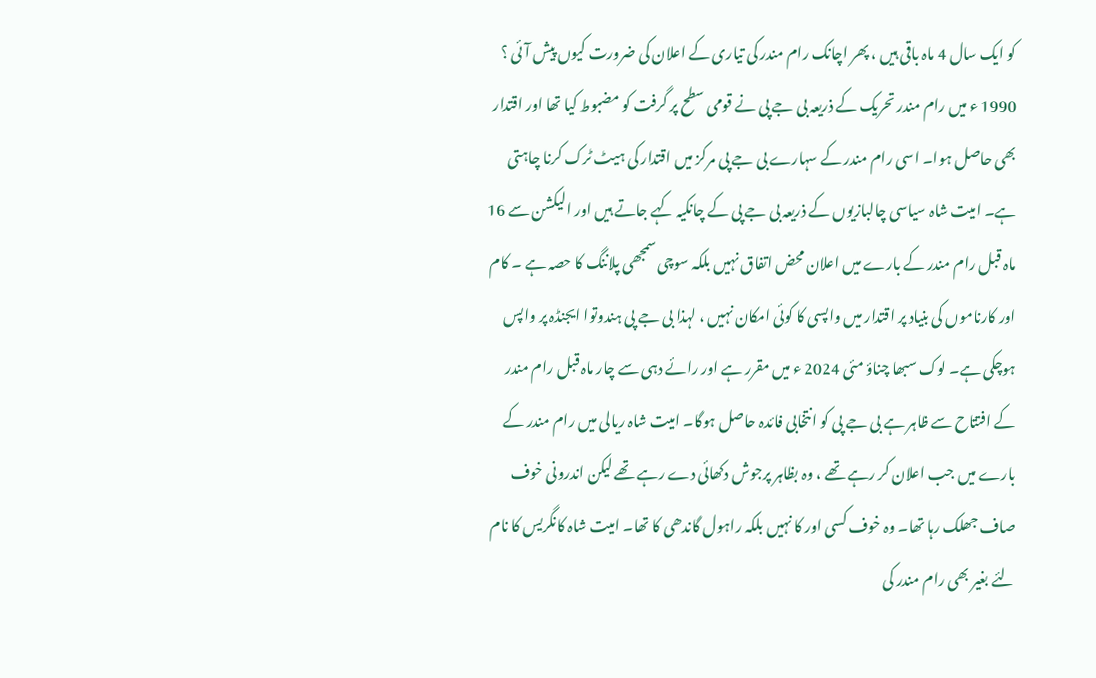کو ایک سال 4 ماہ باقی ہیں ، پھر اچانک رام مندر کی تیاری کے اعلان کی ضرورت کیوں پیش آئی ؟ 1990 ء میں رام مندر تحریک کے ذریعہ بی جے پی نے قومی سطح پر گرفت کو مضبوط کیا تھا اور اقتدار بھی حاصل ہوا۔ اسی رام مندر کے سہارے بی جے پی مرکز میں اقتدار کی ہیٹ ٹرک کرنا چاہتی ہے۔ امیت شاہ سیاسی چالبازیوں کے ذریعہ بی جے پی کے چانکیہ کہے جاتے ہیں اور الیکشن سے 16 ماہ قبل رام مندر کے بارے میں اعلان محض اتفاق نہیں بلکہ سوچی سمجھی پلاننگ کا حصہ ہے ۔ کام اور کارناموں کی بنیاد پر اقتدار میں واپسی کا کوئی امکان نہیں ، لہذا بی جے پی ہندوتوا ایجنڈہ پر واپس ہوچکی ہے۔ لوک سبھا چناؤ مئی 2024 ء میں مقرر ہے اور رائے دہی سے چار ماہ قبل رام مندر کے افتتاح سے ظاہر ہے بی جے پی کو انتخابی فائدہ حاصل ہوگا۔ امیت شاہ ریالی میں رام مندر کے بارے میں جب اعلان کر رہے تھے ، وہ بظاہر پرجوش دکھائی دے رہے تھے لیکن اندرونی خوف صاف جھلک رہا تھا۔ وہ خوف کسی اور کا نہیں بلکہ راہول گاندھی کا تھا۔ امیت شاہ کانگریس کا نام لئے بغیر بھی رام مندر کی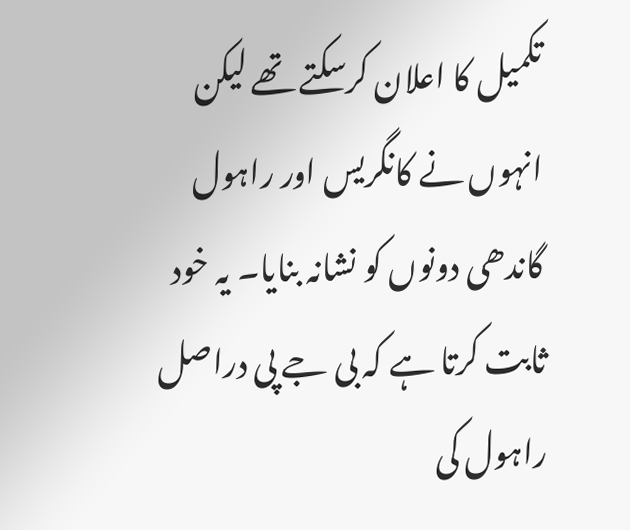تکمیل کا اعلان کرسکتے تھے لیکن انہوں نے کانگریس اور راہول گاندھی دونوں کو نشانہ بنایا۔ یہ خود ثابت کرتا ہے کہ بی جے پی دراصل راہول کی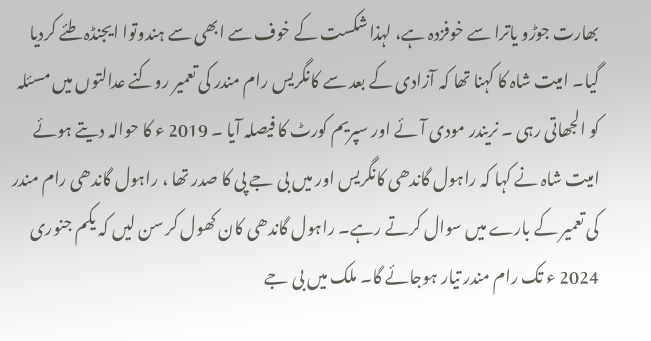بھارت جوڑو یاترا سے خوفزدہ ہے، لہذا شکست کے خوف سے ابھی سے ہندوتوا ایجنڈہ طئے کردیا گیا۔ امیت شاہ کا کہنا تھا کہ آزادی کے بعد سے کانگریس رام مندر کی تعمیر روکنے عدالتوں میں مسئلہ کو الجھاتی رہی ۔ نریندر مودی آئے اور سپریم کورٹ کا فیصلہ آیا ۔ 2019 ء کا حوالہ دیتے ہوئے امیت شاہ نے کہا کہ راہول گاندھی کانگریس اور میں بی جے پی کا صدر تھا ، راہول گاندھی رام مندر کی تعمیر کے بارے میں سوال کرتے رہے۔ راہول گاندھی کان کھول کر سن لیں کہ یکم جنوری 2024 ء تک رام مندر تیار ہوجائے گا۔ ملک میں بی جے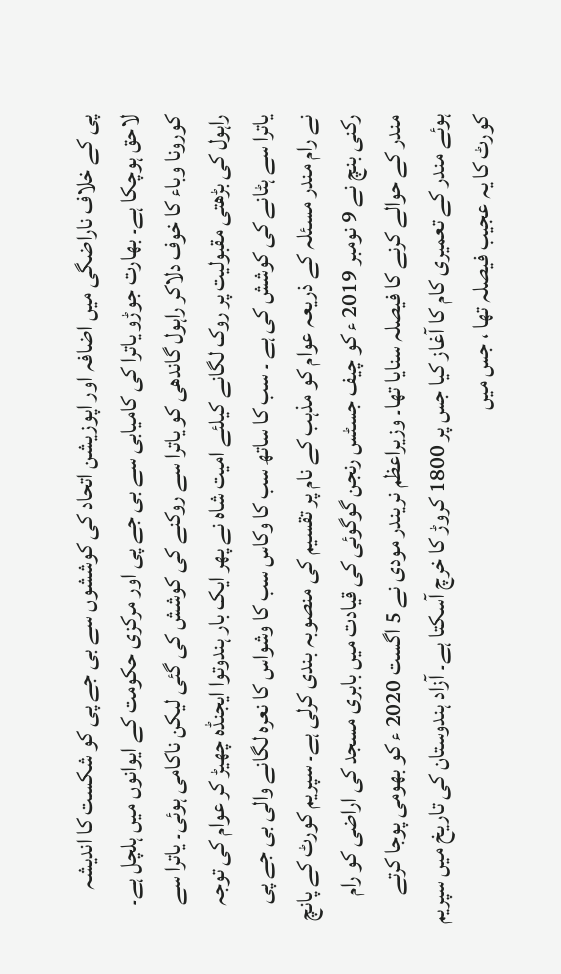پی کے خلاف ناراضگی میں اضافہ اور اپوزیشن اتحاد کی کوششوں سے بی جے پی کو شکست کا اندیشہ لاحق ہوچکا ہے۔ بھارت جوڑو یاترا کی کامیابی سے بی جے پی اور مرکزی حکومت کے ایوانوں میں ہلچل ہے۔ کورونا وباء کا خوف دلاکر راہول گاندھی کو یاترا سے روکنے کی کوشش کی گئی لیکن ناکامی ہوئی۔ یاترا سے راہول کی بڑھتی مقبولیت پر روک لگانے کیلئے امیت شاہ نے پھر ایک بار ہندوتوا ایجنڈہ چھیڑ کر عوام کی توجہ یاترا سے ہٹانے کی کوشش کی ہے ۔ سب کا ساتھ سب کا وکاس سب کا وشواس کا نعرہ لگانے والی بی جے پی نے رام مندر مسئلہ کے ذریعہ عوام کو مذہب کے نام پر تقسیم کی منصوبہ بندی کرلی ہے۔ سپریم کورٹ کے پانچ رکنی بنچ نے 9 نومبر 2019 ء کو چیف جسٹس رنجن گوگوئی کی قیادت میں بابری مسجد کی اراضی کو رام مندر کے حوالے کرنے کا فیصلہ سنایا تھا۔ وزیراعظم نریندر مودی نے 5 اگست 2020 ء کو بھومی پوجا کرتے ہوئے مندر کے تعمیری کام کا آغاز کیا جس پر 1800 کروڑ کا خرچ آسکتا ہے۔ آزاد ہندوستان کی تاریخ میں سپریم کورٹ کا یہ عجیب فیصلہ تھا ، جس میں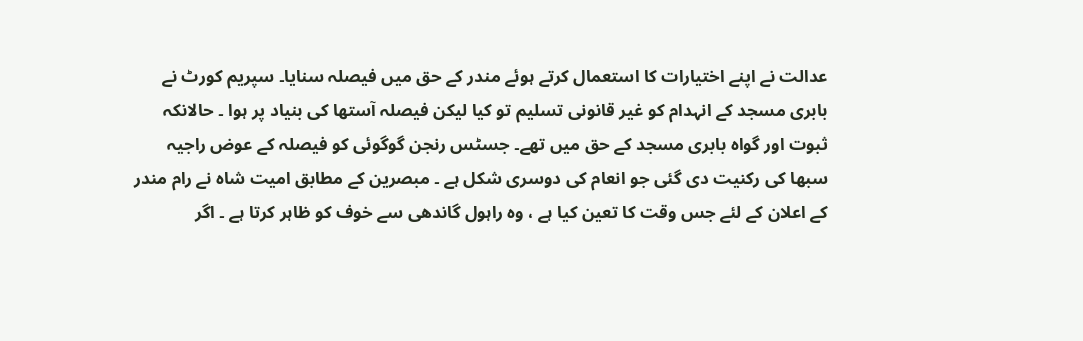عدالت نے اپنے اختیارات کا استعمال کرتے ہوئے مندر کے حق میں فیصلہ سنایا۔ سپریم کورٹ نے بابری مسجد کے انہدام کو غیر قانونی تسلیم تو کیا لیکن فیصلہ آستھا کی بنیاد پر ہوا ۔ حالانکہ ثبوت اور گواہ بابری مسجد کے حق میں تھے۔ جسٹس رنجن گوگوئی کو فیصلہ کے عوض راجیہ سبھا کی رکنیت دی گئی جو انعام کی دوسری شکل ہے ۔ مبصرین کے مطابق امیت شاہ نے رام مندر کے اعلان کے لئے جس وقت کا تعین کیا ہے ، وہ راہول گاندھی سے خوف کو ظاہر کرتا ہے ۔ اگر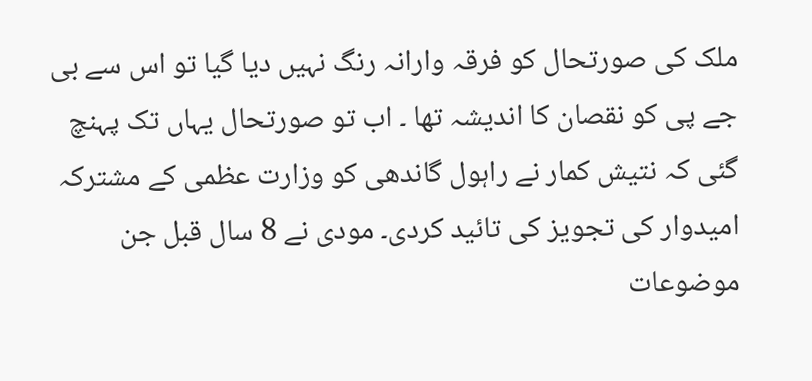ملک کی صورتحال کو فرقہ وارانہ رنگ نہیں دیا گیا تو اس سے بی جے پی کو نقصان کا اندیشہ تھا ۔ اب تو صورتحال یہاں تک پہنچ گئی کہ نتیش کمار نے راہول گاندھی کو وزارت عظمی کے مشترکہ امیدوار کی تجویز کی تائید کردی۔ مودی نے 8 سال قبل جن موضوعات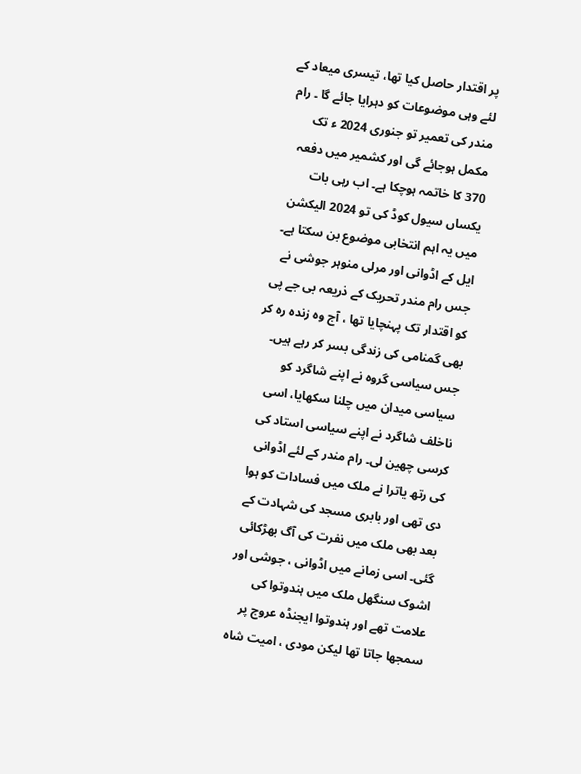پر اقتدار حاصل کیا تھا، تیسری میعاد کے لئے وہی موضوعات کو دہرایا جائے گا ۔ رام مندر کی تعمیر تو جنوری 2024 ء تک مکمل ہوجائے گی اور کشمیر میں دفعہ 370 کا خاتمہ ہوچکا ہے۔ اب رہی بات یکساں سیول کوڈ کی تو 2024 الیکشن میں یہ اہم انتخابی موضوع بن سکتا ہے۔ ایل کے اڈوانی اور مرلی منوہر جوشی نے جس رام مندر تحریک کے ذریعہ بی جے پی کو اقتدار تک پہنچایا تھا ، آج وہ زندہ رہ کر بھی گمنامی کی زندگی بسر کر رہے ہیں۔ جس سیاسی گروہ نے اپنے شاگرد کو سیاسی میدان میں چلنا سکھایا، اسی ناخلف شاگرد نے اپنے سیاسی استاد کی کرسی چھین لی۔ رام مندر کے لئے اڈوانی کی رتھ یاترا نے ملک میں فسادات کو ہوا دی تھی اور بابری مسجد کی شہادت کے بعد بھی ملک میں نفرت کی آگ بھڑکائی گئی۔ اسی زمانے میں اڈوانی ، جوشی اور اشوک سنگھل ملک میں ہندوتوا کی علامت تھے اور ہندوتوا ایجنڈہ عروج پر سمجھا جاتا تھا لیکن مودی ، امیت شاہ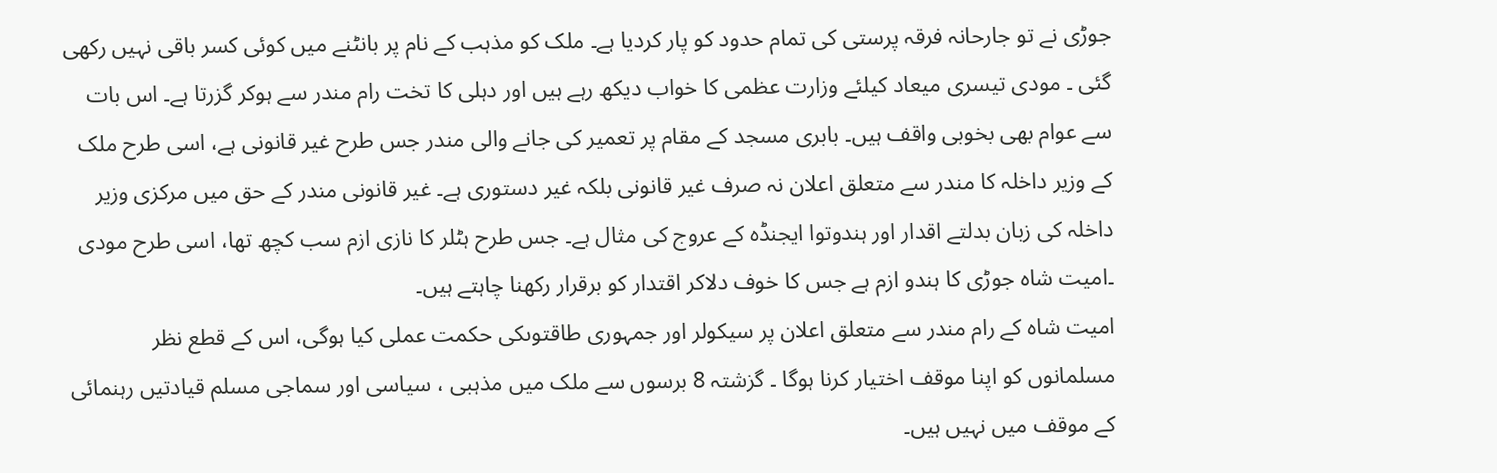جوڑی نے تو جارحانہ فرقہ پرستی کی تمام حدود کو پار کردیا ہے۔ ملک کو مذہب کے نام پر بانٹنے میں کوئی کسر باقی نہیں رکھی گئی ۔ مودی تیسری میعاد کیلئے وزارت عظمی کا خواب دیکھ رہے ہیں اور دہلی کا تخت رام مندر سے ہوکر گزرتا ہے۔ اس بات سے عوام بھی بخوبی واقف ہیں۔ بابری مسجد کے مقام پر تعمیر کی جانے والی مندر جس طرح غیر قانونی ہے، اسی طرح ملک کے وزیر داخلہ کا مندر سے متعلق اعلان نہ صرف غیر قانونی بلکہ غیر دستوری ہے۔ غیر قانونی مندر کے حق میں مرکزی وزیر داخلہ کی زبان بدلتے اقدار اور ہندوتوا ایجنڈہ کے عروج کی مثال ہے۔ جس طرح ہٹلر کا نازی ازم سب کچھ تھا، اسی طرح مودی ۔امیت شاہ جوڑی کا ہندو ازم ہے جس کا خوف دلاکر اقتدار کو برقرار رکھنا چاہتے ہیں۔
امیت شاہ کے رام مندر سے متعلق اعلان پر سیکولر اور جمہوری طاقتوںکی حکمت عملی کیا ہوگی، اس کے قطع نظر مسلمانوں کو اپنا موقف اختیار کرنا ہوگا ۔ گزشتہ 8 برسوں سے ملک میں مذہبی ، سیاسی اور سماجی مسلم قیادتیں رہنمائی کے موقف میں نہیں ہیں۔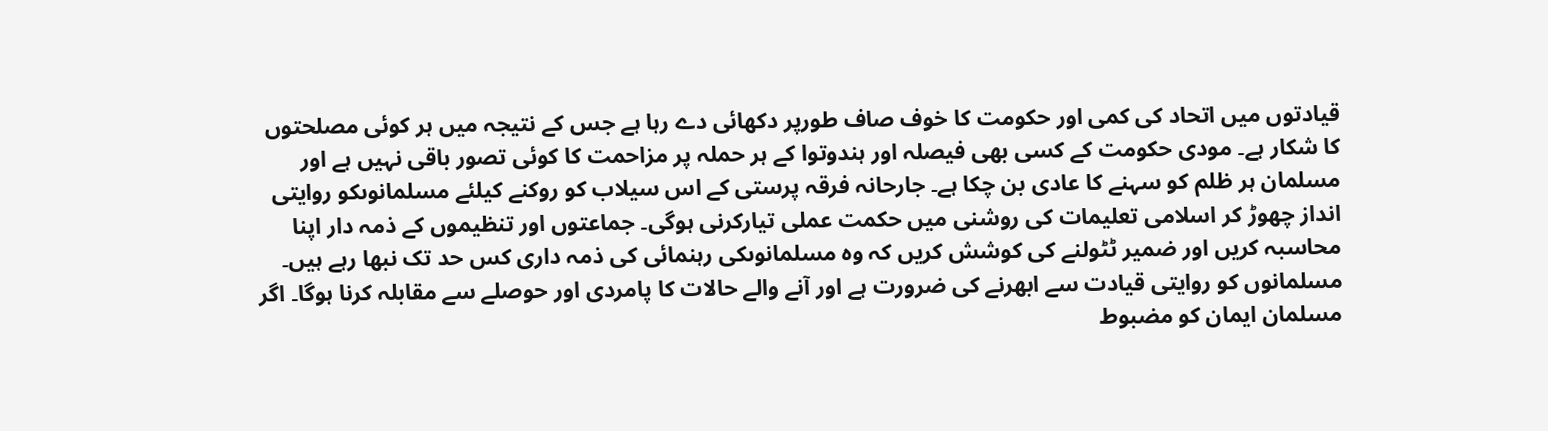قیادتوں میں اتحاد کی کمی اور حکومت کا خوف صاف طورپر دکھائی دے رہا ہے جس کے نتیجہ میں ہر کوئی مصلحتوں کا شکار ہے۔ مودی حکومت کے کسی بھی فیصلہ اور ہندوتوا کے ہر حملہ پر مزاحمت کا کوئی تصور باقی نہیں ہے اور مسلمان ہر ظلم کو سہنے کا عادی بن چکا ہے۔ جارحانہ فرقہ پرستی کے اس سیلاب کو روکنے کیلئے مسلمانوںکو روایتی انداز چھوڑ کر اسلامی تعلیمات کی روشنی میں حکمت عملی تیارکرنی ہوگی۔ جماعتوں اور تنظیموں کے ذمہ دار اپنا محاسبہ کریں اور ضمیر ٹٹولنے کی کوشش کریں کہ وہ مسلمانوںکی رہنمائی کی ذمہ داری کس حد تک نبھا رہے ہیں۔ مسلمانوں کو روایتی قیادت سے ابھرنے کی ضرورت ہے اور آنے والے حالات کا پامردی اور حوصلے سے مقابلہ کرنا ہوگا۔ اگر مسلمان ایمان کو مضبوط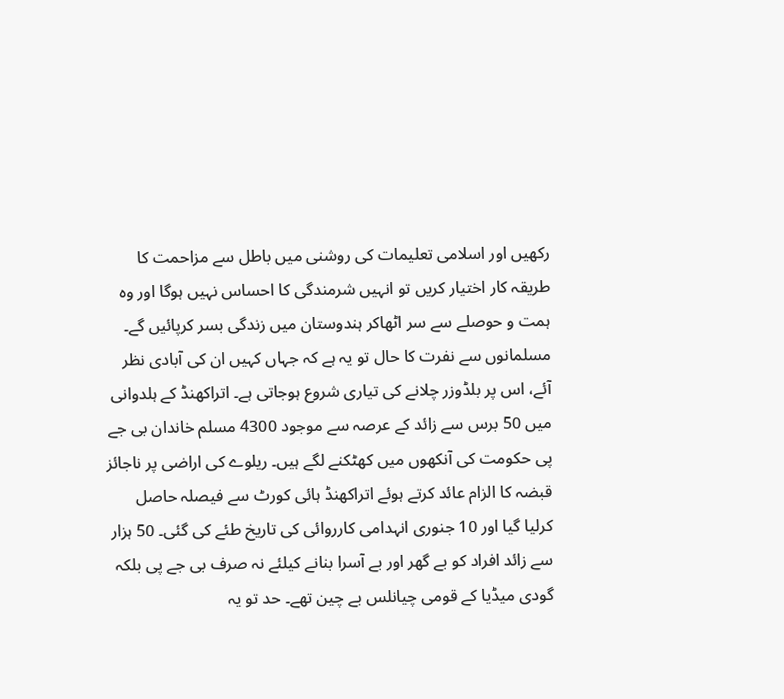رکھیں اور اسلامی تعلیمات کی روشنی میں باطل سے مزاحمت کا طریقہ کار اختیار کریں تو انہیں شرمندگی کا احساس نہیں ہوگا اور وہ ہمت و حوصلے سے سر اٹھاکر ہندوستان میں زندگی بسر کرپائیں گے۔ مسلمانوں سے نفرت کا حال تو یہ ہے کہ جہاں کہیں ان کی آبادی نظر آئے، اس پر بلڈوزر چلانے کی تیاری شروع ہوجاتی ہے۔ اتراکھنڈ کے ہلدوانی میں 50 برس سے زائد کے عرصہ سے موجود 4300 مسلم خاندان بی جے پی حکومت کی آنکھوں میں کھٹکنے لگے ہیں۔ ریلوے کی اراضی پر ناجائز قبضہ کا الزام عائد کرتے ہوئے اتراکھنڈ ہائی کورٹ سے فیصلہ حاصل کرلیا گیا اور 10 جنوری انہدامی کارروائی کی تاریخ طئے کی گئی۔ 50 ہزار سے زائد افراد کو بے گھر اور بے آسرا بنانے کیلئے نہ صرف بی جے پی بلکہ گودی میڈیا کے قومی چیانلس بے چین تھے۔ حد تو یہ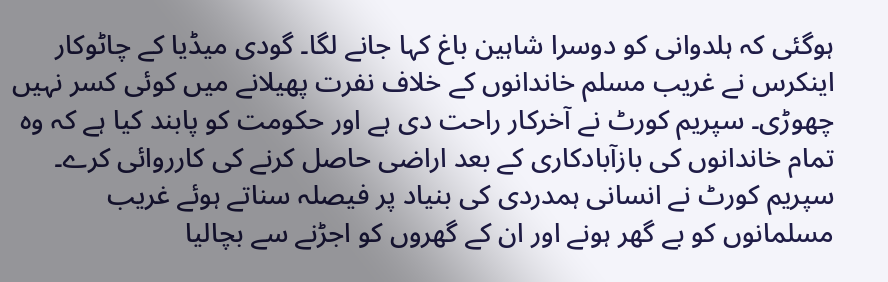ہوگئی کہ ہلدوانی کو دوسرا شاہین باغ کہا جانے لگا۔ گودی میڈیا کے چاٹوکار اینکرس نے غریب مسلم خاندانوں کے خلاف نفرت پھیلانے میں کوئی کسر نہیں چھوڑی۔ سپریم کورٹ نے آخرکار راحت دی ہے اور حکومت کو پابند کیا ہے کہ وہ تمام خاندانوں کی بازآبادکاری کے بعد اراضی حاصل کرنے کی کارروائی کرے۔ سپریم کورٹ نے انسانی ہمدردی کی بنیاد پر فیصلہ سناتے ہوئے غریب مسلمانوں کو بے گھر ہونے اور ان کے گھروں کو اجڑنے سے بچالیا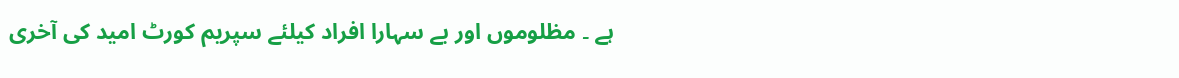ہے ۔ مظلوموں اور بے سہارا افراد کیلئے سپریم کورٹ امید کی آخری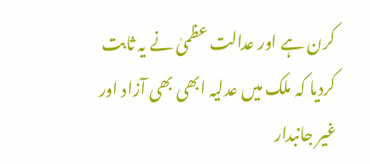کرن ہے اور عدالت عظمیٰ نے یہ ثابت کردیا کہ ملک میں عدلیہ ابھی بھی آزاد اور غیر جانبدار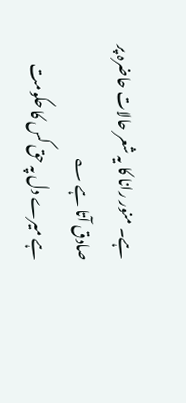ہے۔ منور رانا کا یہ شعر حالات حاضرہ پر صادق آتا ہے ؎
ہے میرے دل پہ حق کس کا حکومت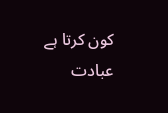کون کرتا ہے
عبادت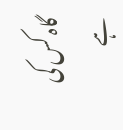گاہ کس کی ہے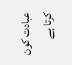عبادت کون کرتا ہے